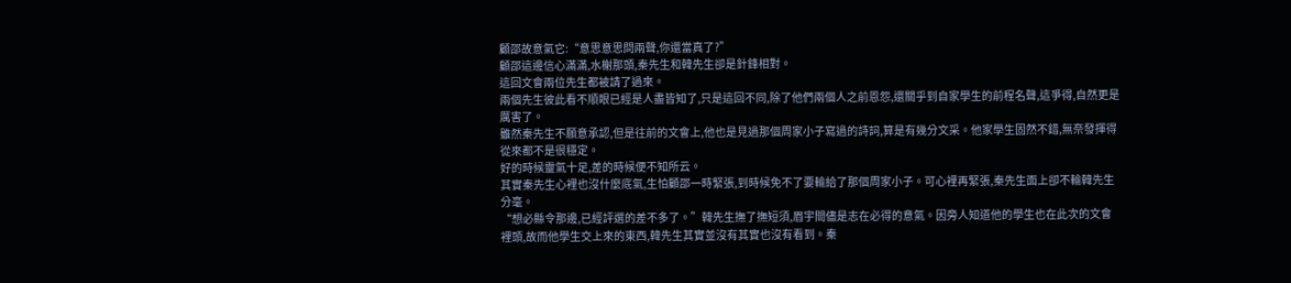顧邵故意氣它:“意思意思問兩聲,你還當真了?”
顧邵這邊信心滿滿,水榭那頭,秦先生和韓先生卻是針鋒相對。
這回文會兩位先生都被請了過來。
兩個先生彼此看不順眼已經是人盡皆知了,只是這回不同,除了他們兩個人之前恩怨,還關乎到自家學生的前程名聲,這爭得,自然更是厲害了。
雖然秦先生不願意承認,但是往前的文會上,他也是見過那個周家小子寫過的詩詞,算是有幾分文采。他家學生固然不錯,無奈發揮得從來都不是很穩定。
好的時候靈氣十足,差的時候便不知所云。
其實秦先生心裡也沒什麼底氣,生怕顧邵一時緊張,到時候免不了要輸給了那個周家小子。可心裡再緊張,秦先生面上卻不輸韓先生分毫。
“想必縣令那邊,已經評選的差不多了。”韓先生撫了撫短須,眉宇間儘是志在必得的意氣。因旁人知道他的學生也在此次的文會裡頭,故而他學生交上來的東西,韓先生其實並沒有其實也沒有看到。秦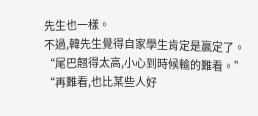先生也一樣。
不過,韓先生覺得自家學生肯定是贏定了。
“尾巴翹得太高,小心到時候輸的難看。”
“再難看,也比某些人好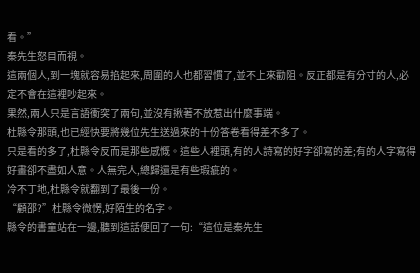看。”
秦先生怒目而視。
這兩個人,到一塊就容易掐起來,周圍的人也都習慣了,並不上來勸阻。反正都是有分寸的人,必定不會在這裡吵起來。
果然,兩人只是言語衝突了兩句,並沒有揪著不放惹出什麼事端。
杜縣令那頭,也已經快要將幾位先生送過來的十份答卷看得差不多了。
只是看的多了,杜縣令反而是那些感慨。這些人裡頭,有的人詩寫的好字卻寫的差;有的人字寫得好畫卻不盡如人意。人無完人,總歸還是有些瑕疵的。
冷不丁地,杜縣令就翻到了最後一份。
“顧邵?”杜縣令微愣,好陌生的名字。
縣令的書童站在一邊,聽到這話便回了一句:“這位是秦先生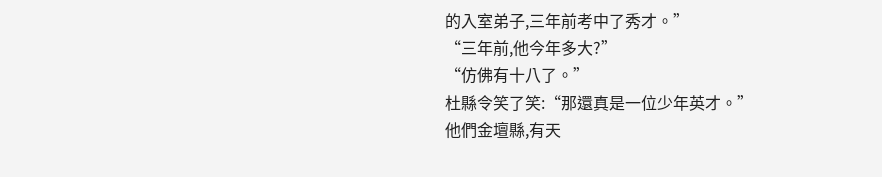的入室弟子,三年前考中了秀才。”
“三年前,他今年多大?”
“仿佛有十八了。”
杜縣令笑了笑:“那還真是一位少年英才。”
他們金壇縣,有天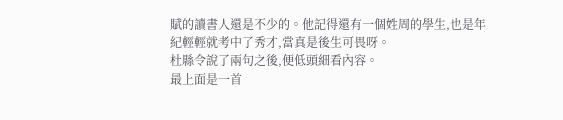賦的讀書人還是不少的。他記得還有一個姓周的學生,也是年紀輕輕就考中了秀才,當真是後生可畏呀。
杜縣令說了兩句之後,便低頭細看內容。
最上面是一首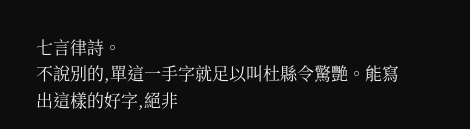七言律詩。
不說別的,單這一手字就足以叫杜縣令驚艷。能寫出這樣的好字,絕非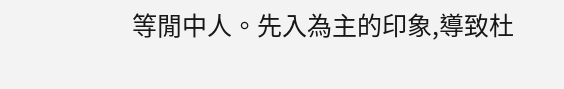等閒中人。先入為主的印象,導致杜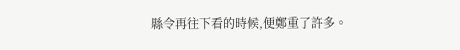縣令再往下看的時候,便鄭重了許多。